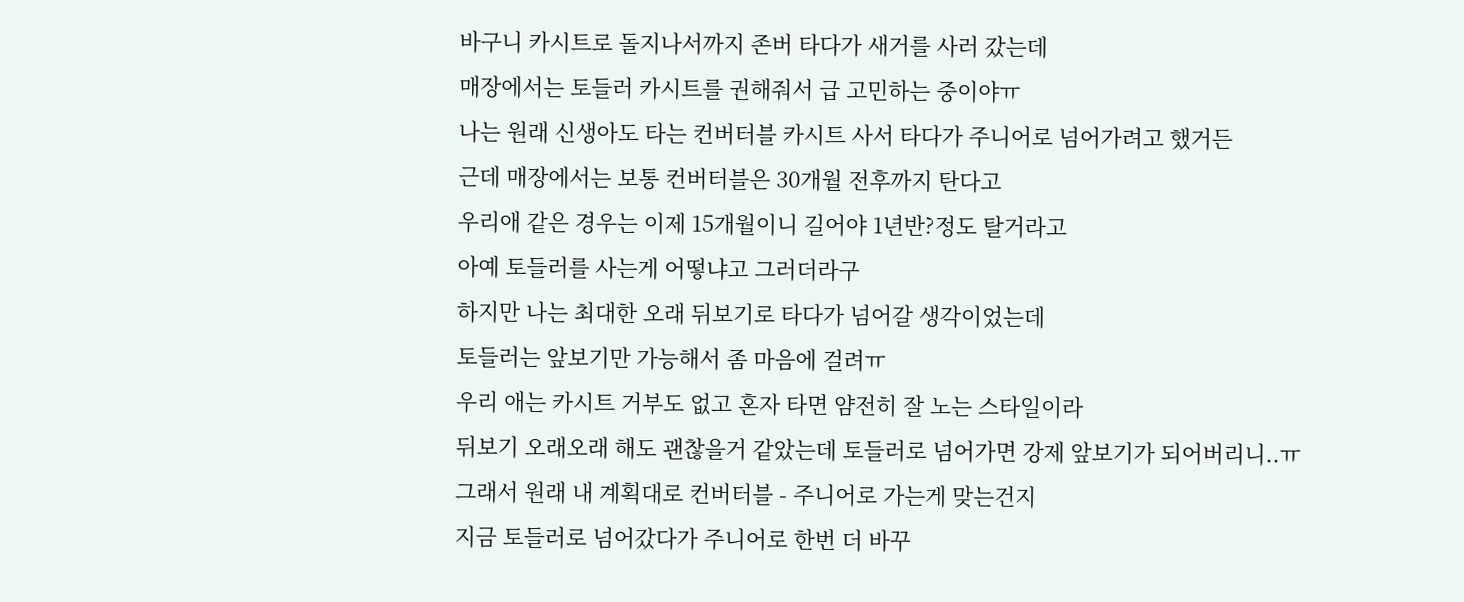바구니 카시트로 돌지나서까지 존버 타다가 새거를 사러 갔는데
매장에서는 토들러 카시트를 권해줘서 급 고민하는 중이야ㅠ
나는 원래 신생아도 타는 컨버터블 카시트 사서 타다가 주니어로 넘어가려고 했거든
근데 매장에서는 보통 컨버터블은 30개월 전후까지 탄다고
우리애 같은 경우는 이제 15개월이니 길어야 1년반?정도 탈거라고
아예 토들러를 사는게 어떻냐고 그러더라구
하지만 나는 최대한 오래 뒤보기로 타다가 넘어갈 생각이었는데
토들러는 앞보기만 가능해서 좀 마음에 걸려ㅠ
우리 애는 카시트 거부도 없고 혼자 타면 얌전히 잘 노는 스타일이라
뒤보기 오래오래 해도 괜찮을거 같았는데 토들러로 넘어가면 강제 앞보기가 되어버리니..ㅠ
그래서 원래 내 계획대로 컨버터블 - 주니어로 가는게 맞는건지
지금 토들러로 넘어갔다가 주니어로 한번 더 바꾸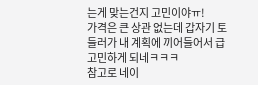는게 맞는건지 고민이야ㅠ!
가격은 큰 상관 없는데 갑자기 토들러가 내 계획에 끼어들어서 급 고민하게 되네ㅋㅋㅋ
참고로 네이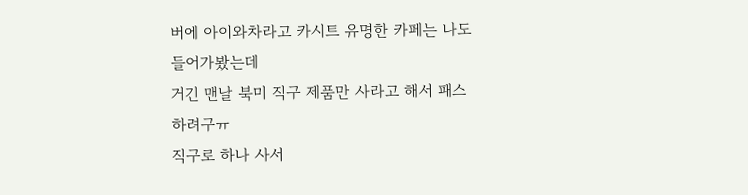버에 아이와차라고 카시트 유명한 카페는 나도 들어가봤는데
거긴 맨날 북미 직구 제품만 사라고 해서 패스하려구ㅠ
직구로 하나 사서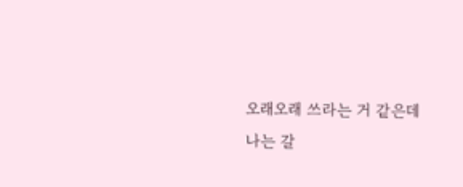오래오래 쓰라는 거 같은데
나는 갈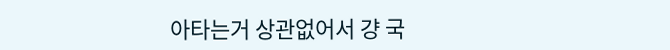아타는거 상관없어서 걍 국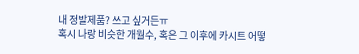내 정발제품? 쓰고 싶거든ㅠ
혹시 나랑 비슷한 개월수, 혹은 그 이후에 카시트 어떻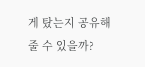게 탔는지 공유해줄 수 있을까?